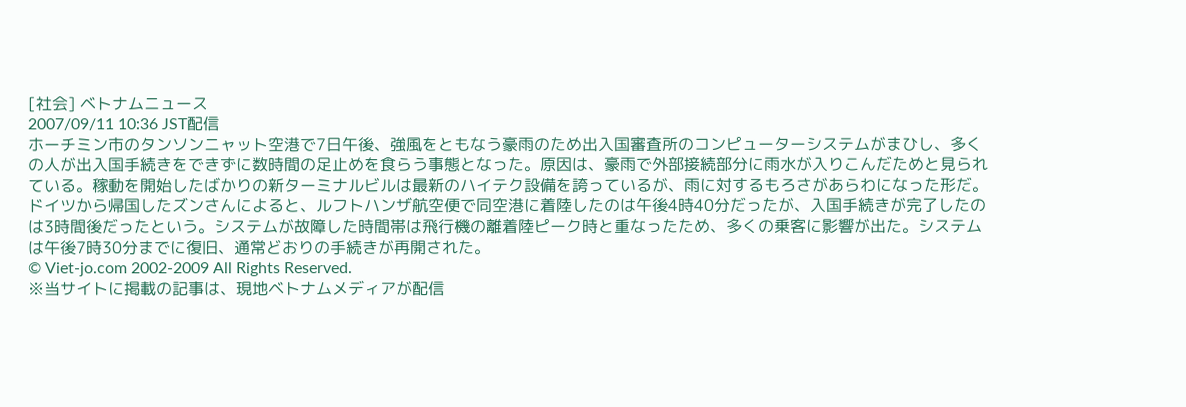[社会] ベトナムニュース
2007/09/11 10:36 JST配信
ホーチミン市のタンソンニャット空港で7日午後、強風をともなう豪雨のため出入国審査所のコンピューターシステムがまひし、多くの人が出入国手続きをできずに数時間の足止めを食らう事態となった。原因は、豪雨で外部接続部分に雨水が入りこんだためと見られている。稼動を開始したばかりの新ターミナルビルは最新のハイテク設備を誇っているが、雨に対するもろさがあらわになった形だ。
ドイツから帰国したズンさんによると、ルフトハンザ航空便で同空港に着陸したのは午後4時40分だったが、入国手続きが完了したのは3時間後だったという。システムが故障した時間帯は飛行機の離着陸ピーク時と重なったため、多くの乗客に影響が出た。システムは午後7時30分までに復旧、通常どおりの手続きが再開された。
© Viet-jo.com 2002-2009 All Rights Reserved.
※当サイトに掲載の記事は、現地ベトナムメディアが配信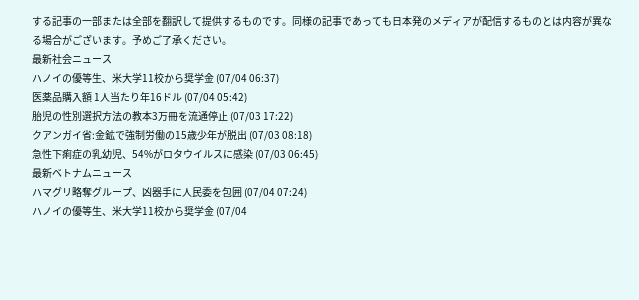する記事の一部または全部を翻訳して提供するものです。同様の記事であっても日本発のメディアが配信するものとは内容が異なる場合がございます。予めご了承ください。
最新社会ニュース
ハノイの優等生、米大学11校から奨学金 (07/04 06:37)
医薬品購入額 1人当たり年16ドル (07/04 05:42)
胎児の性別選択方法の教本3万冊を流通停止 (07/03 17:22)
クアンガイ省:金鉱で強制労働の15歳少年が脱出 (07/03 08:18)
急性下痢症の乳幼児、54%がロタウイルスに感染 (07/03 06:45)
最新ベトナムニュース
ハマグリ略奪グループ、凶器手に人民委を包囲 (07/04 07:24)
ハノイの優等生、米大学11校から奨学金 (07/04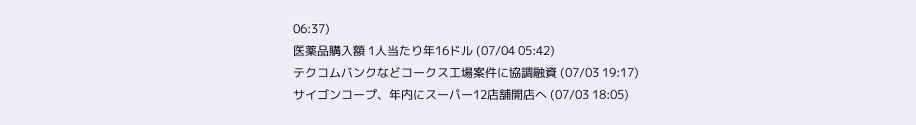06:37)
医薬品購入額 1人当たり年16ドル (07/04 05:42)
テクコムバンクなどコークス工場案件に協調融資 (07/03 19:17)
サイゴンコープ、年内にスーパー12店舗開店へ (07/03 18:05)